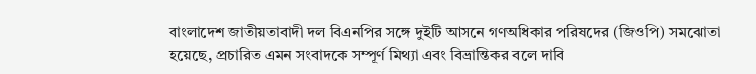বাংলাদেশ জাতীয়তাবাদী দল বিএনপির সঙ্গে দুইটি আসনে গণঅধিকার পরিষদের (জিওপি) সমঝোতা হয়েছে, প্রচারিত এমন সংবাদকে সম্পূর্ণ মিথ্যা এবং বিভ্রান্তিকর বলে দাবি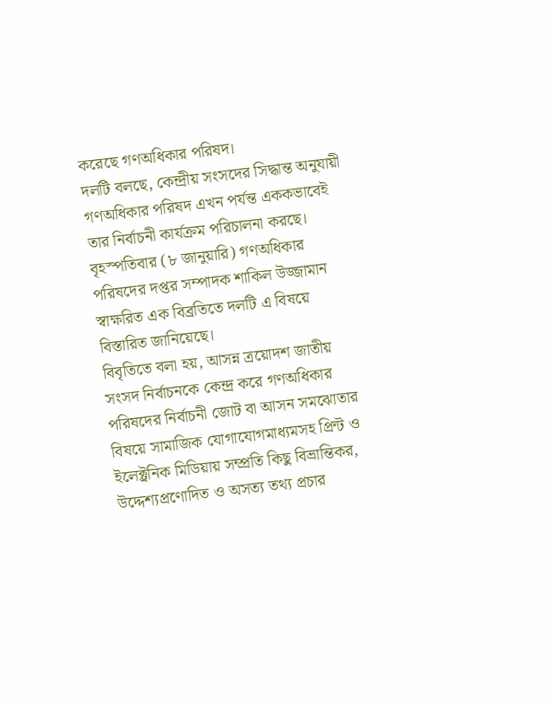করেছে গণঅধিকার পরিষদ।
দলটি বলছে, কেন্দ্রীয় সংসদের সিদ্ধান্ত অনুযায়ী গণঅধিকার পরিষদ এখন পর্যন্ত এককভাবেই তার নির্বাচনী কার্যক্রম পরিচালনা করছে।
বৃহস্পতিবার (৮ জানুয়ারি) গণঅধিকার পরিষদের দপ্তর সম্পাদক শাকিল উজ্জামান স্বাক্ষরিত এক বিব্রতিতে দলটি এ বিষয়ে বিস্তারিত জানিয়েছে।
বিবৃতিতে বলা হয়, আসন্ন ত্রয়োদশ জাতীয় সংসদ নির্বাচনকে কেন্দ্র করে গণঅধিকার পরিষদের নির্বাচনী জোট বা আসন সমঝোতার বিষয়ে সামাজিক যোগাযোগমাধ্যমসহ প্রিন্ট ও ইলেক্ট্রনিক মিডিয়ায় সম্প্রতি কিছু বিভ্রান্তিকর, উদ্দেশ্যপ্রণোদিত ও অসত্য তথ্য প্রচার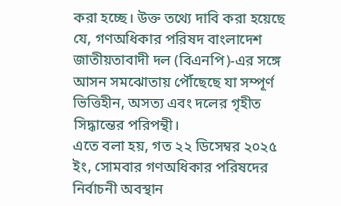করা হচ্ছে। উক্ত তথ্যে দাবি করা হয়েছে যে, গণঅধিকার পরিষদ বাংলাদেশ জাতীয়তাবাদী দল (বিএনপি)-এর সঙ্গে আসন সমঝোতায় পৌঁছেছে যা সম্পূর্ণ ভিত্তিহীন, অসত্য এবং দলের গৃহীত সিদ্ধান্তের পরিপন্থী।
এতে বলা হয়, গত ২২ ডিসেম্বর ২০২৫ ইং, সোমবার গণঅধিকার পরিষদের নির্বাচনী অবস্থান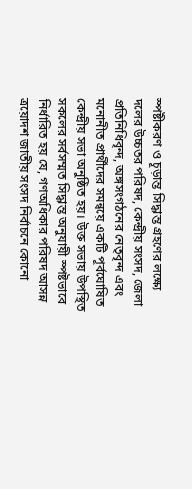স্পষ্টীকরণ ও চূড়ান্ত সিদ্ধান্ত গ্রহণের লক্ষ্যে দলের উচ্চতর পরিষদ, কেন্দ্রীয় সংসদ, জেলা প্রতিনিধিবৃন্দ, অঙ্গসংগঠনের নেতৃবৃন্দ এবং মনোনীত প্রার্থীদের সমন্বয়ে একটি পূর্বঘোষিত কেন্দ্রীয় সভা অনুষ্ঠিত হয়। উক্ত সভায় উপস্থিত সকলের সর্বসম্মত সিদ্ধান্ত অনুযায়ী স্পষ্টভাবে নির্ধারিত হয় যে, গণঅধিকার পরিষদ আসন্ন ত্রয়োদশ জাতীয় সংসদ নির্বাচনে কোনো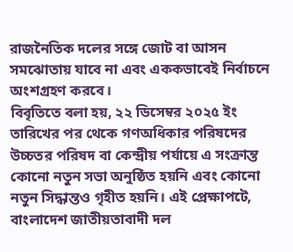রাজনৈতিক দলের সঙ্গে জোট বা আসন সমঝোতায় যাবে না এবং এককভাবেই নির্বাচনে অংশগ্রহণ করবে।
বিবৃতিতে বলা হয়, ২২ ডিসেম্বর ২০২৫ ইং তারিখের পর থেকে গণঅধিকার পরিষদের উচ্চতর পরিষদ বা কেন্দ্রীয় পর্যায়ে এ সংক্রান্ত কোনো নতুন সভা অনুষ্ঠিত হয়নি এবং কোনো নতুন সিদ্ধান্তও গৃহীত হয়নি। এই প্রেক্ষাপটে, বাংলাদেশ জাতীয়তাবাদী দল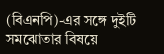(বিএনপি)-এর সঙ্গে দুইটি সমঝোতার বিষয়ে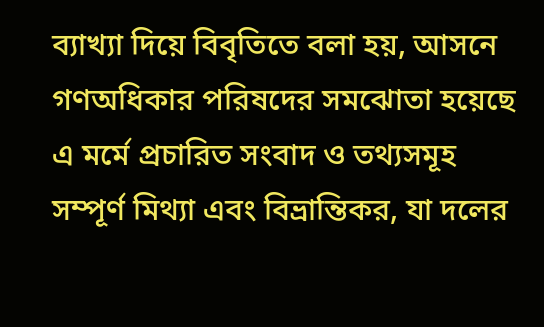ব্যাখ্যা দিয়ে বিবৃতিতে বলা হয়, আসনে গণঅধিকার পরিষদের সমঝোতা হয়েছে এ মর্মে প্রচারিত সংবাদ ও তথ্যসমূহ সম্পূর্ণ মিথ্যা এবং বিভ্রান্তিকর, যা দলের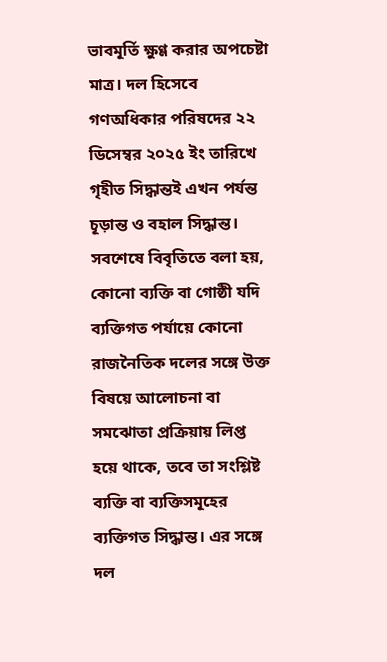ভাবমূর্তি ক্ষুণ্ণ করার অপচেষ্টা মাত্র। দল হিসেবে গণঅধিকার পরিষদের ২২ ডিসেম্বর ২০২৫ ইং তারিখে গৃহীত সিদ্ধান্তই এখন পর্যন্ত চূড়ান্ত ও বহাল সিদ্ধান্ত।
সবশেষে বিবৃতিতে বলা হয়, কোনো ব্যক্তি বা গোষ্ঠী যদি ব্যক্তিগত পর্যায়ে কোনো রাজনৈতিক দলের সঙ্গে উক্ত বিষয়ে আলোচনা বা সমঝোতা প্রক্রিয়ায় লিপ্ত হয়ে থাকে, তবে তা সংশ্লিষ্ট ব্যক্তি বা ব্যক্তিসমূহের ব্যক্তিগত সিদ্ধান্ত। এর সঙ্গে দল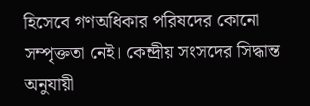হিসেবে গণঅধিকার পরিষদের কোনো সম্পৃক্ততা নেই। কেন্দ্রীয় সংসদের সিদ্ধান্ত অনুযায়ী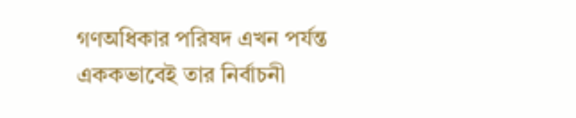গণঅধিকার পরিষদ এখন পর্যন্ত এককভাবেই তার নির্বাচনী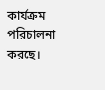কার্যক্রম পরিচালনা করছে।